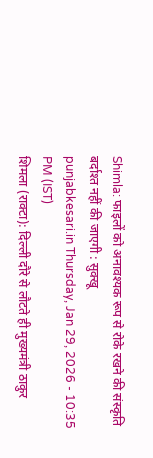Shimla: फाइलों को अनावश्यक रूप से रोके रखने की संस्कृति बर्दाश्त नहीं की जाएगी : सुक्खू
punjabkesari.in Thursday, Jan 29, 2026 - 10:35 PM (IST)
शिमला (राक्टा): दिल्ली दौरे से लौटते ही मुख्यमंत्री ठाकुर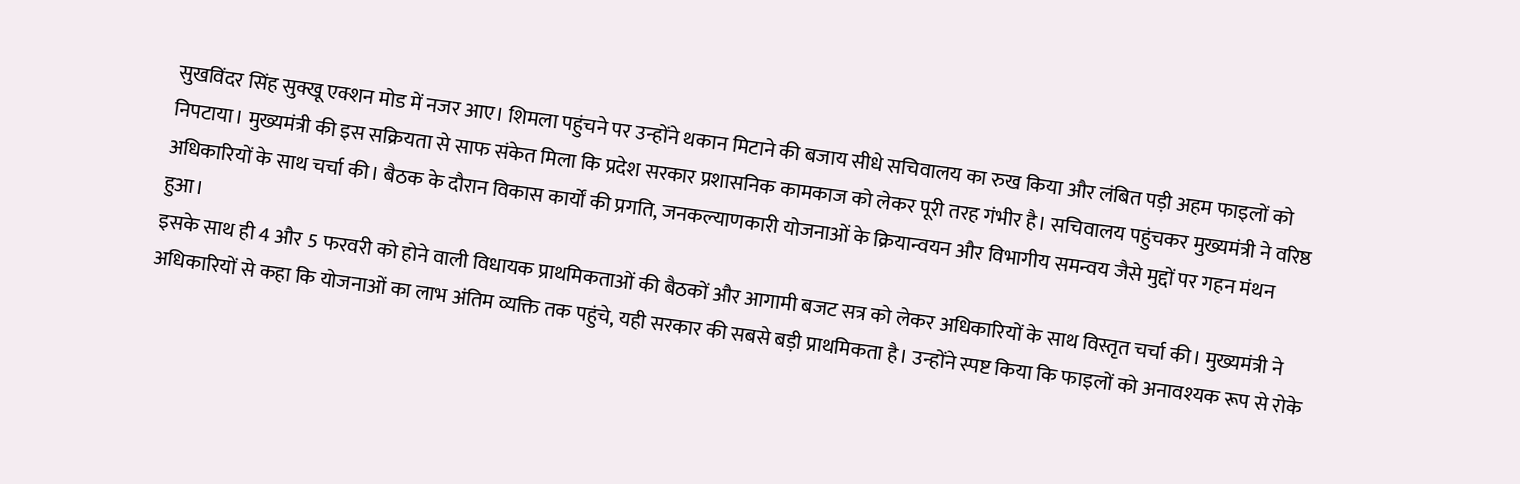सुखविंदर सिंह सुक्खू एक्शन मोड में नजर आए। शिमला पहुंचने पर उन्होंने थकान मिटाने की बजाय सीधे सचिवालय का रुख किया और लंबित पड़ी अहम फाइलों को निपटाया। मुख्यमंत्री की इस सक्रियता से साफ संकेत मिला कि प्रदेश सरकार प्रशासनिक कामकाज को लेकर पूरी तरह गंभीर है। सचिवालय पहुंचकर मुख्यमंत्री ने वरिष्ठ अधिकारियों के साथ चर्चा की। बैठक के दौरान विकास कार्यों की प्रगति, जनकल्याणकारी योजनाओं के क्रियान्वयन और विभागीय समन्वय जैसे मुद्दों पर गहन मंथन हुआ।
इसके साथ ही 4 और 5 फरवरी को होने वाली विधायक प्राथमिकताओं की बैठकों और आगामी बजट सत्र को लेकर अधिकारियों के साथ विस्तृत चर्चा की। मुख्यमंत्री ने अधिकारियों से कहा कि योजनाओं का लाभ अंतिम व्यक्ति तक पहुंचे, यही सरकार की सबसे बड़ी प्राथमिकता है। उन्होंने स्पष्ट किया कि फाइलों को अनावश्यक रूप से रोके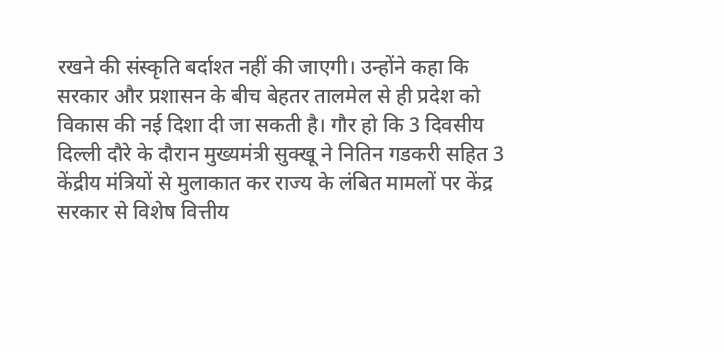रखने की संस्कृति बर्दाश्त नहीं की जाएगी। उन्होंने कहा कि सरकार और प्रशासन के बीच बेहतर तालमेल से ही प्रदेश को विकास की नई दिशा दी जा सकती है। गौर हो कि 3 दिवसीय दिल्ली दौरे के दौरान मुख्यमंत्री सुक्खू ने नितिन गडकरी सहित 3 केंद्रीय मंत्रियों से मुलाकात कर राज्य के लंबित मामलों पर केंद्र सरकार से विशेष वित्तीय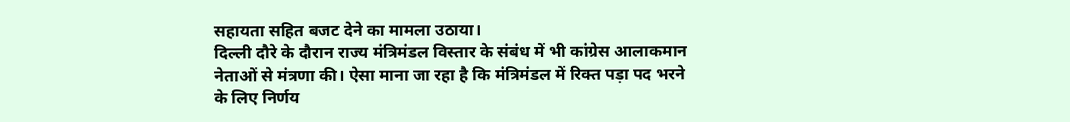सहायता सहित बजट देने का मामला उठाया।
दिल्ली दौरे के दौरान राज्य मंत्रिमंडल विस्तार के संबंध में भी कांग्रेस आलाकमान नेताओं से मंत्रणा की। ऐसा माना जा रहा है कि मंत्रिमंडल में रिक्त पड़ा पद भरने के लिए निर्णय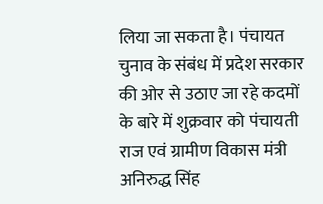लिया जा सकता है। पंचायत चुनाव के संबंध में प्रदेश सरकार की ओर से उठाए जा रहे कदमों के बारे में शुक्रवार को पंचायती राज एवं ग्रामीण विकास मंत्री अनिरुद्ध सिंह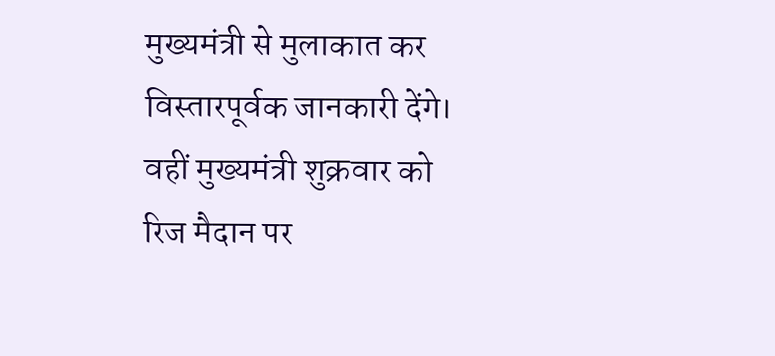मुख्यमंत्री से मुलाकात कर विस्तारपूर्वक जानकारी देंगे। वहीं मुख्यमंत्री शुक्रवार को रिज मैदान पर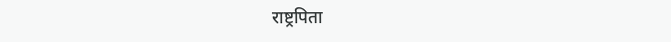राष्ट्रपिता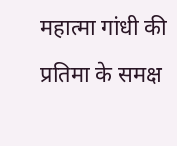महात्मा गांधी की प्रतिमा के समक्ष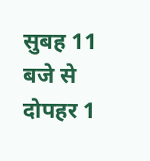सुबह 11 बजे से दोपहर 1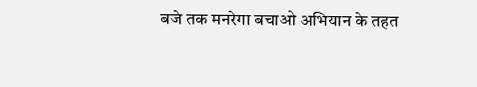बजे तक मनरेगा बचाओ अभियान के तहत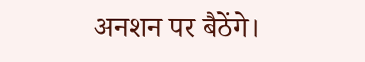अनशन पर बैठेंगे।